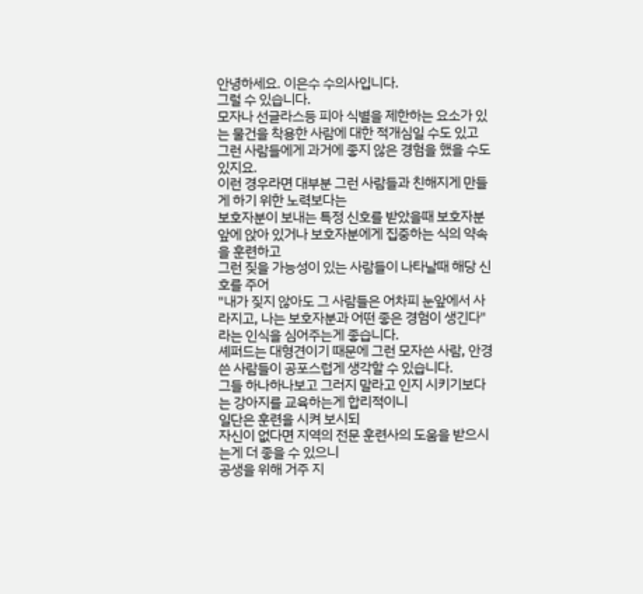안녕하세요. 이은수 수의사입니다.
그럴 수 있습니다.
모자나 선글라스등 피아 식별을 제한하는 요소가 있는 물건을 착용한 사람에 대한 적개심일 수도 있고
그런 사람들에게 과거에 좋지 않은 경험을 했을 수도 있지요.
이런 경우라면 대부분 그런 사람들과 친해지게 만들게 하기 위한 노력보다는
보호자분이 보내는 특정 신호를 받았을때 보호자분 앞에 앉아 있거나 보호자분에게 집중하는 식의 약속을 훈련하고
그런 짖을 가능성이 있는 사람들이 나타날때 해당 신호를 주어
"내가 짖지 않아도 그 사람들은 어차피 눈앞에서 사라지고, 나는 보호자분과 어떤 좋은 경험이 생긴다" 라는 인식을 심어주는게 좋습니다.
셰퍼드는 대형견이기 때문에 그런 모자쓴 사람, 안경쓴 사람들이 공포스럽게 생각할 수 있습니다.
그들 하나하나보고 그러지 말라고 인지 시키기보다는 강아지를 교육하는게 합리적이니
일단은 훈련을 시켜 보시되
자신이 없다면 지역의 전문 훈련사의 도움을 받으시는게 더 좋을 수 있으니
공생을 위해 거주 지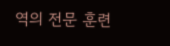역의 전문 훈련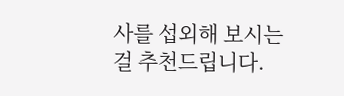사를 섭외해 보시는걸 추천드립니다.